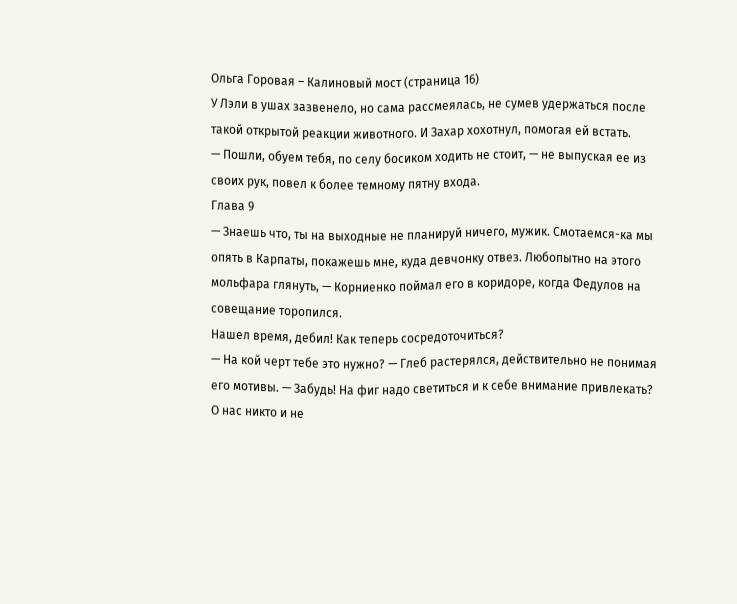Ольга Горовая – Калиновый мост (страница 16)
У Лэли в ушах зазвенело, но сама рассмеялась, не сумев удержаться после такой открытой реакции животного. И Захар хохотнул, помогая ей встать.
— Пошли, обуем тебя, по селу босиком ходить не стоит, — не выпуская ее из своих рук, повел к более темному пятну входа.
Глава 9
— Знаешь что, ты на выходные не планируй ничего, мужик. Смотаемся-ка мы опять в Карпаты, покажешь мне, куда девчонку отвез. Любопытно на этого мольфара глянуть, — Корниенко поймал его в коридоре, когда Федулов на совещание торопился.
Нашел время, дебил! Как теперь сосредоточиться?
— На кой черт тебе это нужно? — Глеб растерялся, действительно не понимая его мотивы. — Забудь! На фиг надо светиться и к себе внимание привлекать? О нас никто и не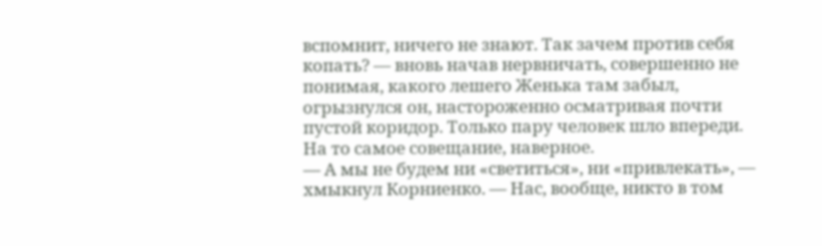вспомнит, ничего не знают. Так зачем против себя копать? — вновь начав нервничать, совершенно не понимая, какого лешего Женька там забыл, огрызнулся он, настороженно осматривая почти пустой коридор. Только пару человек шло впереди. На то самое совещание, наверное.
— А мы не будем ни «светиться», ни «привлекать», — хмыкнул Корниенко. — Нас, вообще, никто в том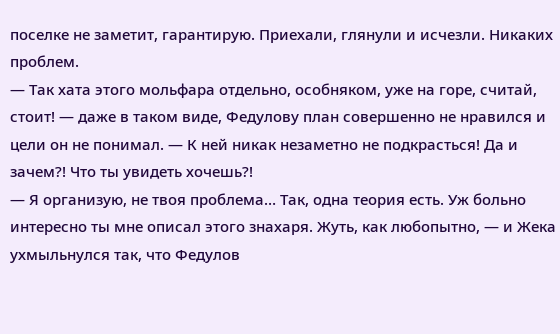поселке не заметит, гарантирую. Приехали, глянули и исчезли. Никаких проблем.
— Так хата этого мольфара отдельно, особняком, уже на горе, считай, стоит! — даже в таком виде, Федулову план совершенно не нравился и цели он не понимал. — К ней никак незаметно не подкрасться! Да и зачем?! Что ты увидеть хочешь?!
— Я организую, не твоя проблема… Так, одна теория есть. Уж больно интересно ты мне описал этого знахаря. Жуть, как любопытно, — и Жека ухмыльнулся так, что Федулов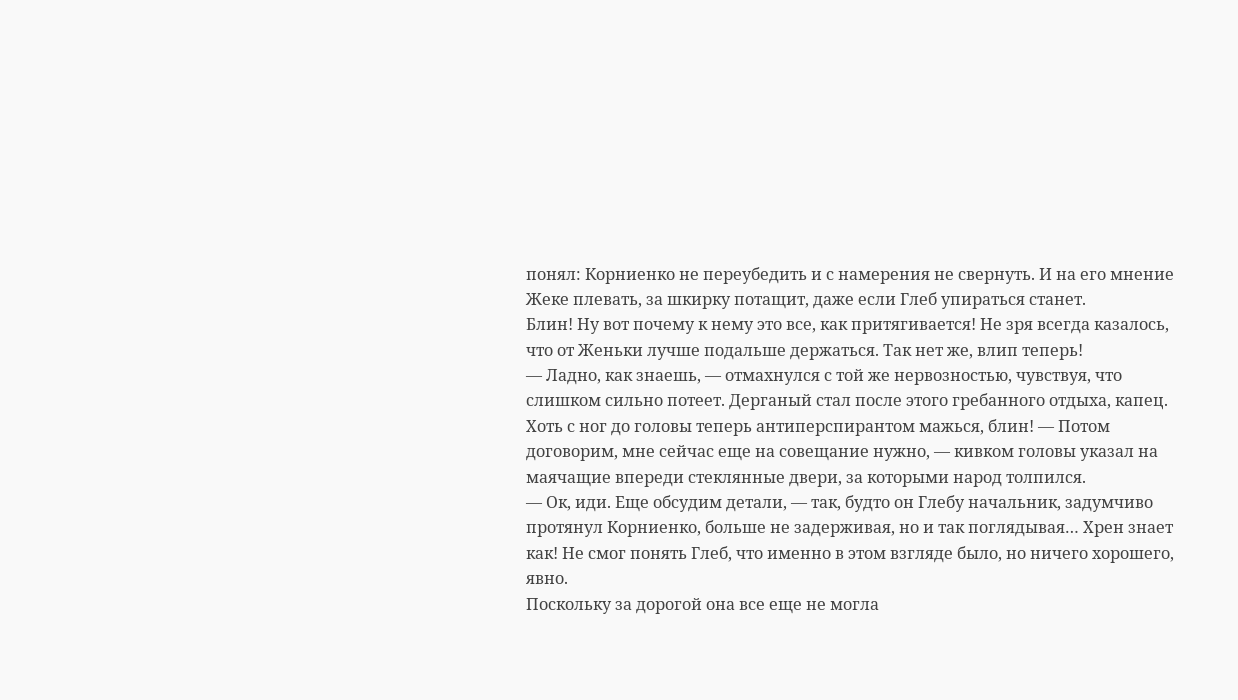понял: Корниенко не переубедить и с намерения не свернуть. И на его мнение Жеке плевать, за шкирку потащит, даже если Глеб упираться станет.
Блин! Ну вот почему к нему это все, как притягивается! Не зря всегда казалось, что от Женьки лучше подальше держаться. Так нет же, влип теперь!
— Ладно, как знаешь, — отмахнулся с той же нервозностью, чувствуя, что слишком сильно потеет. Дерганый стал после этого гребанного отдыха, капец. Хоть с ног до головы теперь антиперспирантом мажься, блин! — Потом договорим, мне сейчас еще на совещание нужно, — кивком головы указал на маячащие впереди стеклянные двери, за которыми народ толпился.
— Ок, иди. Еще обсудим детали, — так, будто он Глебу начальник, задумчиво протянул Корниенко, больше не задерживая, но и так поглядывая… Хрен знает как! Не смог понять Глеб, что именно в этом взгляде было, но ничего хорошего, явно.
Поскольку за дорогой она все еще не могла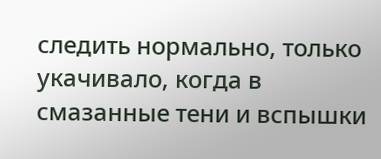следить нормально, только укачивало, когда в смазанные тени и вспышки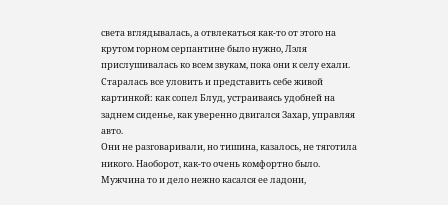света вглядывалась, а отвлекаться как-то от этого на крутом горном серпантине было нужно, Лэля прислушивалась ко всем звукам, пока они к селу ехали. Старалась все уловить и представить себе живой картинкой: как сопел Блуд, устраиваясь удобней на заднем сиденье, как уверенно двигался Захар, управляя авто.
Они не разговаривали, но тишина, казалось, не тяготила никого. Наоборот, как-то очень комфортно было. Мужчина то и дело нежно касался ее ладони,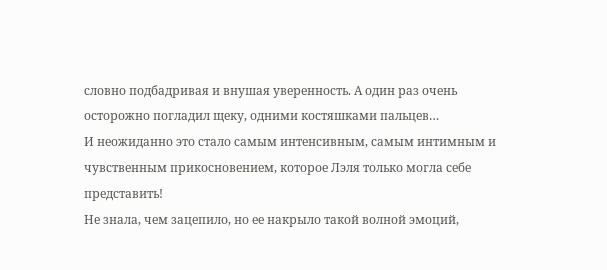словно подбадривая и внушая уверенность. А один раз очень осторожно погладил щеку, одними костяшками пальцев…
И неожиданно это стало самым интенсивным, самым интимным и чувственным прикосновением, которое Лэля только могла себе представить!
Не знала, чем зацепило, но ее накрыло такой волной эмоций,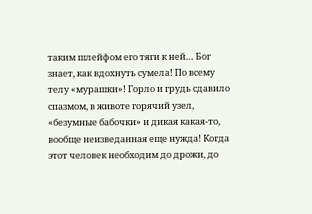таким шлейфом его тяги к ней… Бог знает, как вдохнуть сумела! По всему телу «мурашки»! Горло и грудь сдавило спазмом, в животе горячий узел, «безумные бабочки» и дикая какая-то, вообще неизведанная еще нужда! Когда этот человек необходим до дрожи, до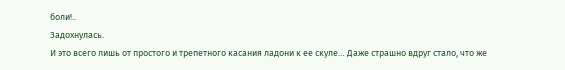боли!..
Задохнулась.
И это всего лишь от простого и трепетного касания ладони к ее скуле… Даже страшно вдруг стало, что же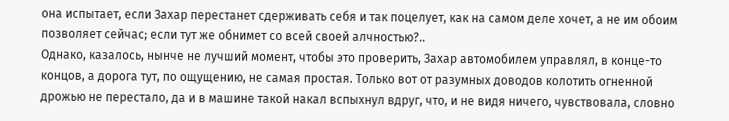она испытает, если Захар перестанет сдерживать себя и так поцелует, как на самом деле хочет, а не им обоим позволяет сейчас; если тут же обнимет со всей своей алчностью?..
Однако, казалось, нынче не лучший момент, чтобы это проверить, Захар автомобилем управлял, в конце-то концов, а дорога тут, по ощущению, не самая простая. Только вот от разумных доводов колотить огненной дрожью не перестало, да и в машине такой накал вспыхнул вдруг, что, и не видя ничего, чувствовала, словно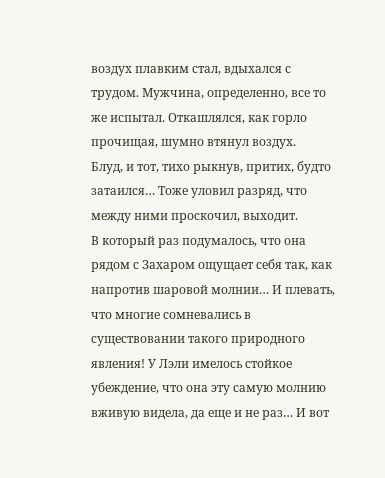воздух плавким стал, вдыхался с трудом. Мужчина, определенно, все то же испытал. Откашлялся, как горло прочищая, шумно втянул воздух.
Блуд, и тот, тихо рыкнув, притих, будто затаился… Тоже уловил разряд, что между ними проскочил, выходит.
В который раз подумалось, что она рядом с Захаром ощущает себя так, как напротив шаровой молнии… И плевать, что многие сомневались в существовании такого природного явления! У Лэли имелось стойкое убеждение, что она эту самую молнию вживую видела, да еще и не раз… И вот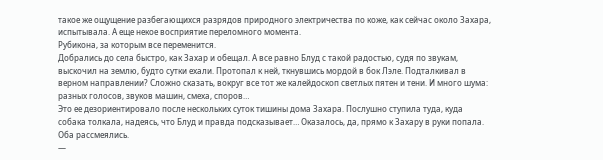такое же ощущение разбегающихся разрядов природного электричества по коже, как сейчас около Захара, испытывала. А еще некое восприятие переломного момента.
Рубикона, за которым все переменится.
Добрались до села быстро, как Захар и обещал. А все равно Блуд с такой радостью, судя по звукам, выскочил на землю, будто сутки ехали. Протопал к ней, ткнувшись мордой в бок Лэле. Подталкивал в верном направлении? Сложно сказать, вокруг все тот же калейдоскоп светлых пятен и тени. И много шума: разных голосов, звуков машин, смеха, споров…
Это ее дезориентировало после нескольких суток тишины дома Захара. Послушно ступила туда, куда собака толкала, надеясь, что Блуд и правда подсказывает… Оказалось, да, прямо к Захару в руки попала.
Оба рассмеялись.
—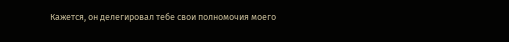Кажется, он делегировал тебе свои полномочия моего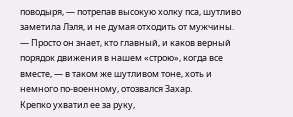поводыря, — потрепав высокую холку пса, шутливо заметила Лэля, и не думая отходить от мужчины.
— Просто он знает, кто главный, и каков верный порядок движения в нашем «строю», когда все вместе, — в таком же шутливом тоне, хоть и немного по-военному, отозвался Захар.
Крепко ухватил ее за руку,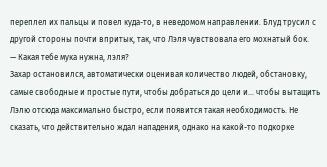переплел их пальцы и повел куда-то, в неведомом направлении. Блуд трусил с другой стороны почти впритык, так, что Лэля чувствовала его мохнатый бок.
— Какая тебе мука нужна, лэля?
Захар остановился, автоматически оценивая количество людей, обстановку, самые свободные и простые пути, чтобы добраться до цели и… чтобы вытащить Лэлю отсюда максимально быстро, если появится такая необходимость. Не сказать, что действительно ждал нападения, однако на какой-то подкорке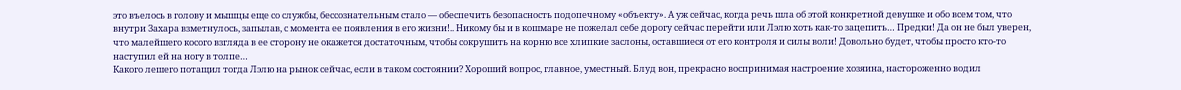это въелось в голову и мышцы еще со службы, бессознательным стало — обеспечить безопасность подопечному «объекту». А уж сейчас, когда речь шла об этой конкретной девушке и обо всем том, что внутри Захара взметнулось, запылав, с момента ее появления в его жизни!.. Никому бы и в кошмаре не пожелал себе дорогу сейчас перейти или Лэлю хоть как-то зацепить… Предки! Да он не был уверен, что малейшего косого взгляда в ее сторону не окажется достаточным, чтобы сокрушить на корню все хлипкие заслоны, оставшиеся от его контроля и силы воли! Довольно будет, чтобы просто кто-то наступил ей на ногу в толпе…
Какого лешего потащил тогда Лэлю на рынок сейчас, если в таком состоянии? Хороший вопрос, главное, уместный. Блуд вон, прекрасно воспринимая настроение хозяина, настороженно водил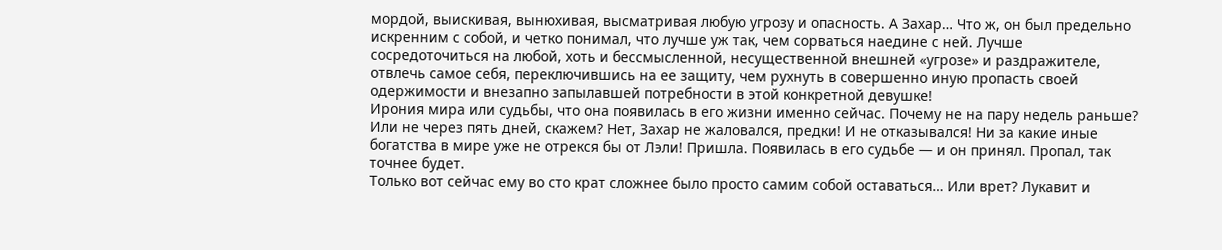мордой, выискивая, вынюхивая, высматривая любую угрозу и опасность. А Захар… Что ж, он был предельно искренним с собой, и четко понимал, что лучше уж так, чем сорваться наедине с ней. Лучше сосредоточиться на любой, хоть и бессмысленной, несущественной внешней «угрозе» и раздражителе, отвлечь самое себя, переключившись на ее защиту, чем рухнуть в совершенно иную пропасть своей одержимости и внезапно запылавшей потребности в этой конкретной девушке!
Ирония мира или судьбы, что она появилась в его жизни именно сейчас. Почему не на пару недель раньше? Или не через пять дней, скажем? Нет, Захар не жаловался, предки! И не отказывался! Ни за какие иные богатства в мире уже не отрекся бы от Лэли! Пришла. Появилась в его судьбе — и он принял. Пропал, так точнее будет.
Только вот сейчас ему во сто крат сложнее было просто самим собой оставаться… Или врет? Лукавит и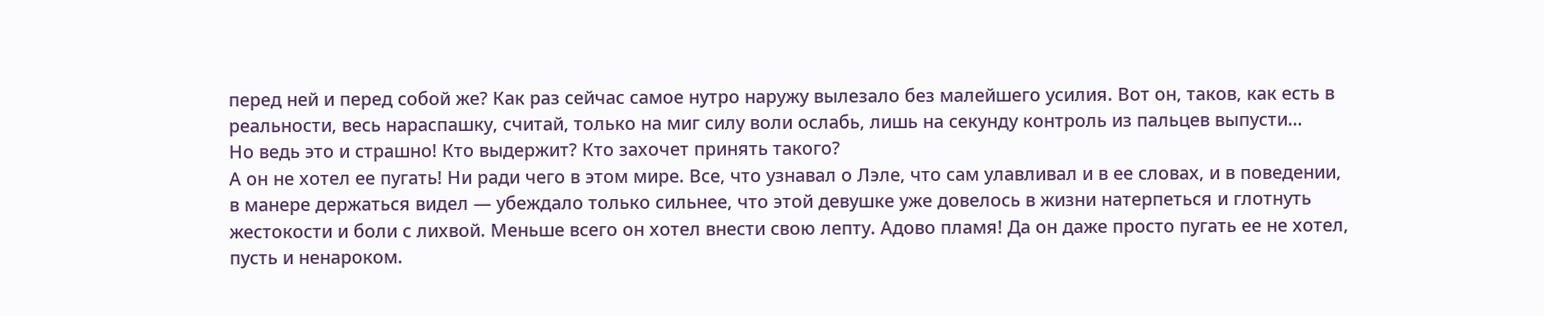перед ней и перед собой же? Как раз сейчас самое нутро наружу вылезало без малейшего усилия. Вот он, таков, как есть в реальности, весь нараспашку, считай, только на миг силу воли ослабь, лишь на секунду контроль из пальцев выпусти…
Но ведь это и страшно! Кто выдержит? Кто захочет принять такого?
А он не хотел ее пугать! Ни ради чего в этом мире. Все, что узнавал о Лэле, что сам улавливал и в ее словах, и в поведении, в манере держаться видел — убеждало только сильнее, что этой девушке уже довелось в жизни натерпеться и глотнуть жестокости и боли с лихвой. Меньше всего он хотел внести свою лепту. Адово пламя! Да он даже просто пугать ее не хотел, пусть и ненароком.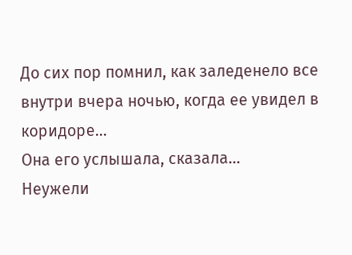До сих пор помнил, как заледенело все внутри вчера ночью, когда ее увидел в коридоре…
Она его услышала, сказала…
Неужели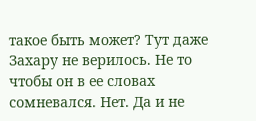такое быть может? Тут даже Захару не верилось. Не то чтобы он в ее словах сомневался. Нет. Да и не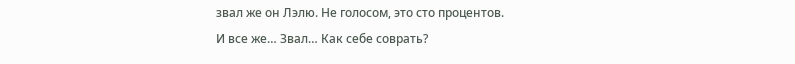звал же он Лэлю. Не голосом, это сто процентов.
И все же… Звал… Как себе соврать?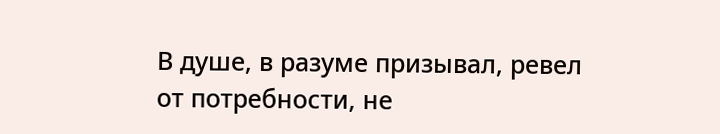В душе, в разуме призывал, ревел от потребности, не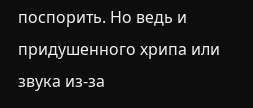поспорить. Но ведь и придушенного хрипа или звука из-за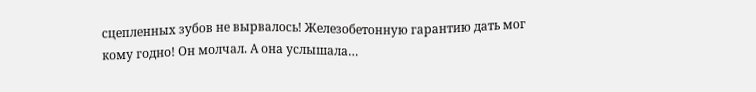сцепленных зубов не вырвалось! Железобетонную гарантию дать мог кому годно! Он молчал. А она услышала…